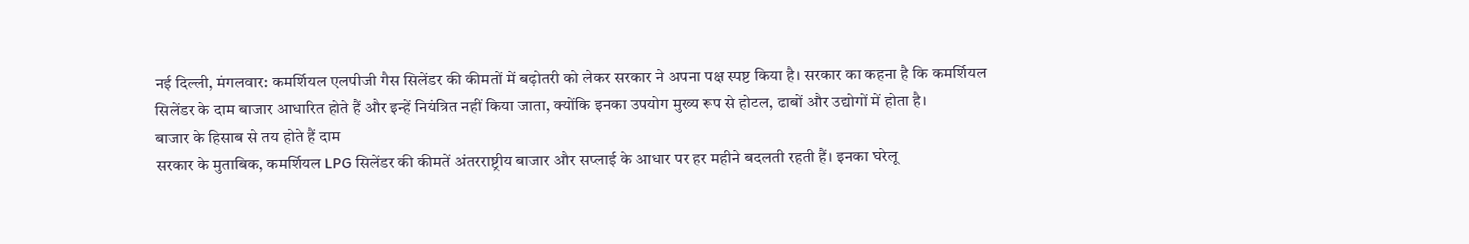नई दिल्ली, मंगलवार: कमर्शियल एलपीजी गैस सिलेंडर की कीमतों में बढ़ोतरी को लेकर सरकार ने अपना पक्ष स्पष्ट किया है। सरकार का कहना है कि कमर्शियल सिलेंडर के दाम बाजार आधारित होते हैं और इन्हें नियंत्रित नहीं किया जाता, क्योंकि इनका उपयोग मुख्य रूप से होटल, ढाबों और उद्योगों में होता है।
बाजार के हिसाब से तय होते हैं दाम
सरकार के मुताबिक, कमर्शियल LPG सिलेंडर की कीमतें अंतरराष्ट्रीय बाजार और सप्लाई के आधार पर हर महीने बदलती रहती हैं। इनका घरेलू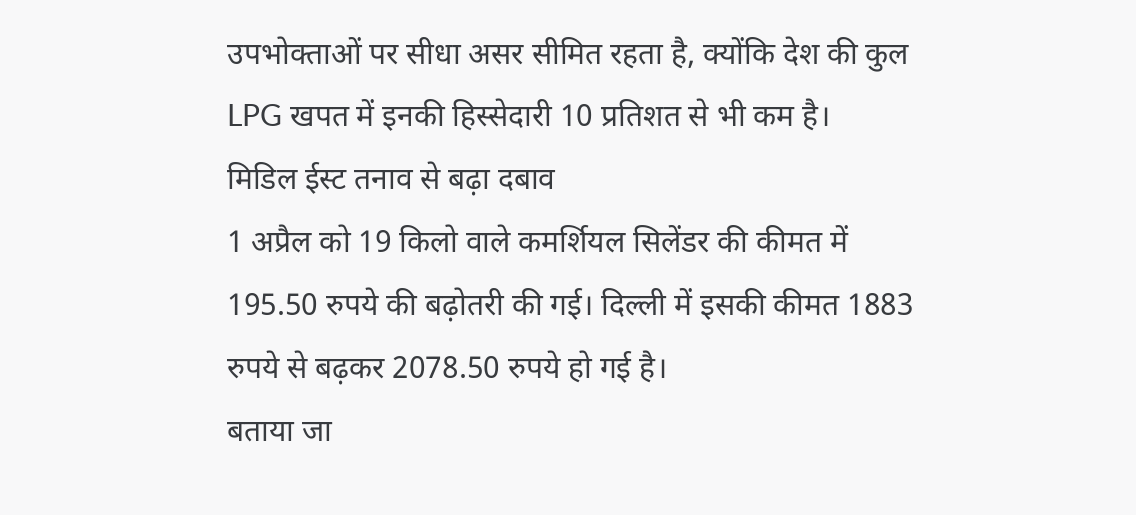उपभोक्ताओं पर सीधा असर सीमित रहता है, क्योंकि देश की कुल LPG खपत में इनकी हिस्सेदारी 10 प्रतिशत से भी कम है।
मिडिल ईस्ट तनाव से बढ़ा दबाव
1 अप्रैल को 19 किलो वाले कमर्शियल सिलेंडर की कीमत में 195.50 रुपये की बढ़ोतरी की गई। दिल्ली में इसकी कीमत 1883 रुपये से बढ़कर 2078.50 रुपये हो गई है।
बताया जा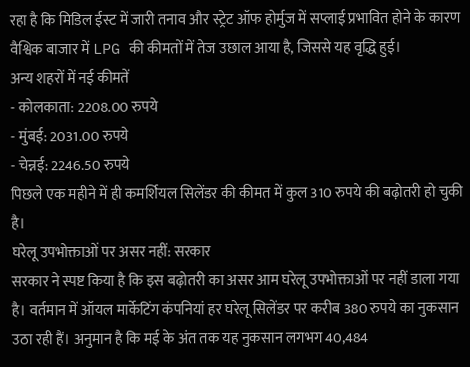रहा है कि मिडिल ईस्ट में जारी तनाव और स्ट्रेट ऑफ होर्मुज में सप्लाई प्रभावित होने के कारण वैश्विक बाजार में LPG की कीमतों में तेज उछाल आया है, जिससे यह वृद्धि हुई।
अन्य शहरों में नई कीमतें
- कोलकाता: 2208.00 रुपये
- मुंबई: 2031.00 रुपये
- चेन्नई: 2246.50 रुपये
पिछले एक महीने में ही कमर्शियल सिलेंडर की कीमत में कुल 310 रुपये की बढ़ोतरी हो चुकी है।
घरेलू उपभोक्ताओं पर असर नहीं: सरकार
सरकार ने स्पष्ट किया है कि इस बढ़ोतरी का असर आम घरेलू उपभोक्ताओं पर नहीं डाला गया है। वर्तमान में ऑयल मार्केटिंग कंपनियां हर घरेलू सिलेंडर पर करीब 380 रुपये का नुकसान उठा रही हैं। अनुमान है कि मई के अंत तक यह नुकसान लगभग 40,484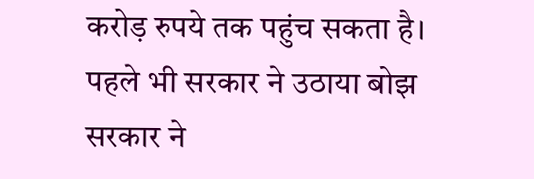करोड़ रुपये तक पहुंच सकता है।
पहले भी सरकार ने उठाया बोझ
सरकार ने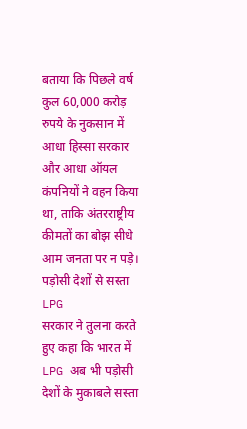बताया कि पिछले वर्ष कुल 60,000 करोड़ रुपये के नुकसान में आधा हिस्सा सरकार और आधा ऑयल कंपनियों ने वहन किया था, ताकि अंतरराष्ट्रीय कीमतों का बोझ सीधे आम जनता पर न पड़े।
पड़ोसी देशों से सस्ता LPG
सरकार ने तुलना करते हुए कहा कि भारत में LPG अब भी पड़ोसी देशों के मुकाबले सस्ता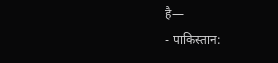है—
- पाकिस्तान: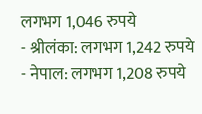लगभग 1,046 रुपये
- श्रीलंका: लगभग 1,242 रुपये
- नेपाल: लगभग 1,208 रुपये